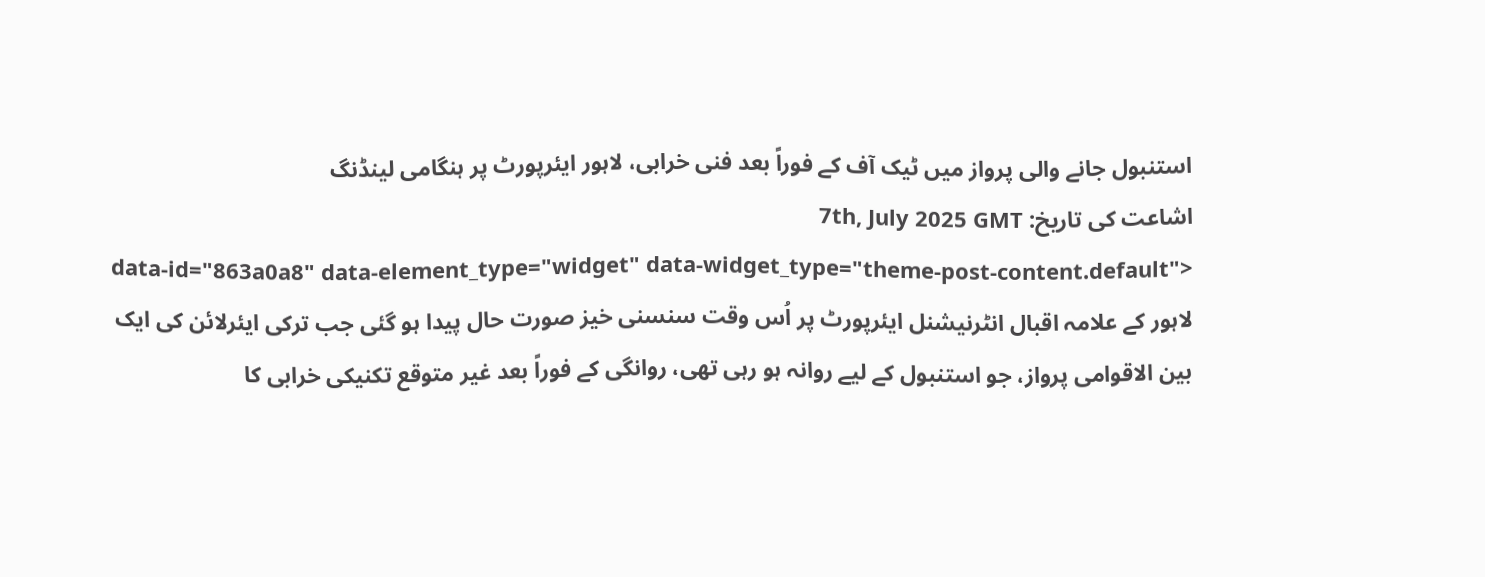استنبول جانے والی پرواز میں ٹیک آف کے فوراً بعد فنی خرابی، لاہور ایئرپورٹ پر ہنگامی لینڈنگ
اشاعت کی تاریخ: 7th, July 2025 GMT
data-id="863a0a8" data-element_type="widget" data-widget_type="theme-post-content.default">
لاہور کے علامہ اقبال انٹرنیشنل ایئرپورٹ پر اُس وقت سنسنی خیز صورت حال پیدا ہو گئی جب ترکی ایئرلائن کی ایک بین الاقوامی پرواز، جو استنبول کے لیے روانہ ہو رہی تھی، روانگی کے فوراً بعد غیر متوقع تکنیکی خرابی کا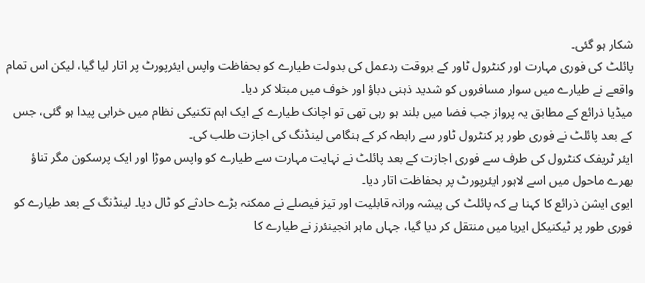شکار ہو گئی۔
پائلٹ کی فوری مہارت اور کنٹرول ٹاور کے بروقت ردعمل کی بدولت طیارے کو بحفاظت واپس ایئرپورٹ پر اتار لیا گیا، لیکن اس تمام واقعے نے طیارے میں سوار مسافروں کو شدید ذہنی دباؤ اور خوف میں مبتلا کر دیا۔
میڈیا ذرائع کے مطابق یہ پرواز جب فضا میں بلند ہو رہی تھی تو اچانک طیارے کے ایک اہم تکنیکی نظام میں خرابی پیدا ہو گئی، جس کے بعد پائلٹ نے فوری طور پر کنٹرول ٹاور سے رابطہ کر کے ہنگامی لینڈنگ کی اجازت طلب کی۔
ایئر ٹریفک کنٹرول کی طرف سے فوری اجازت کے بعد پائلٹ نے نہایت مہارت سے طیارے کو واپس موڑا اور ایک پرسکون مگر تناؤ بھرے ماحول میں اسے لاہور ایئرپورٹ پر بحفاظت اتار دیا۔
ایوی ایشن ذرائع کا کہنا ہے کہ پائلٹ کی پیشہ ورانہ قابلیت اور تیز فیصلے نے ممکنہ بڑے حادثے کو ٹال دیا۔ لینڈنگ کے بعد طیارے کو فوری طور پر ٹیکنیکل ایریا میں منتقل کر دیا گیا، جہاں ماہر انجینئرز نے طیارے کا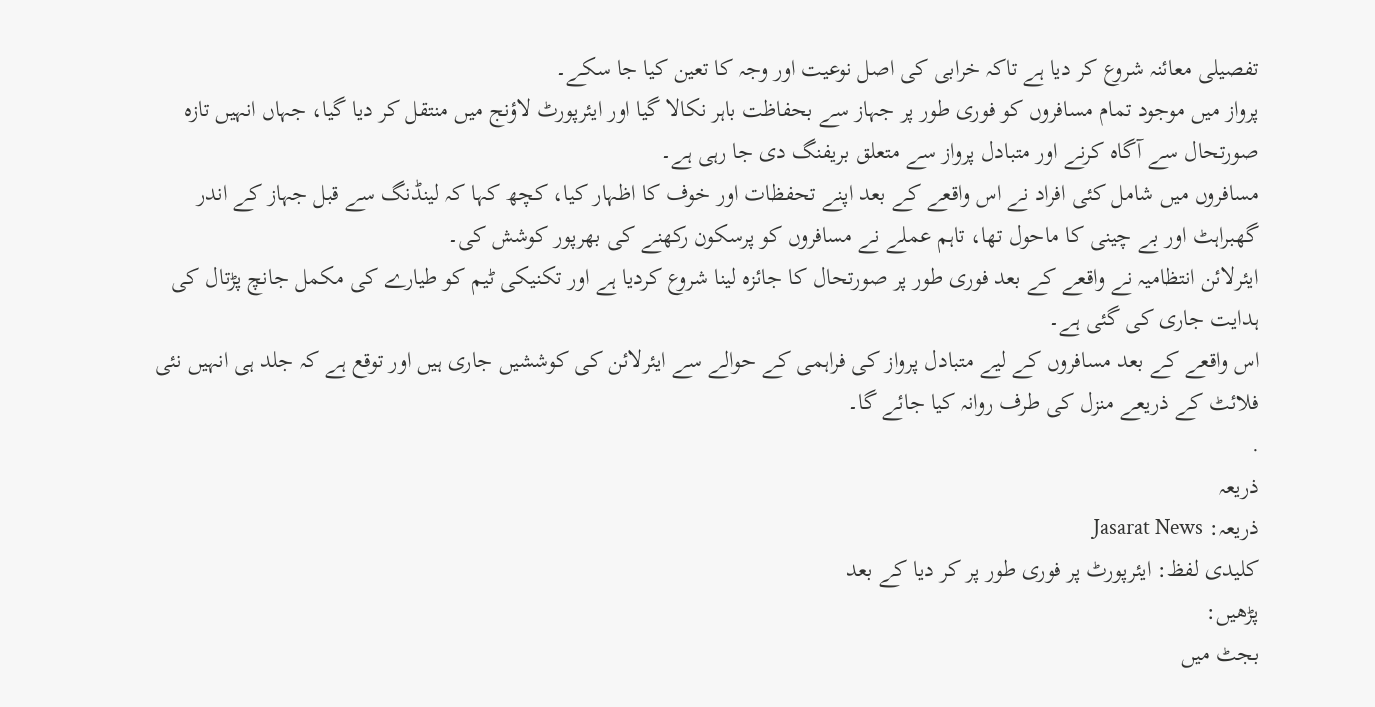تفصیلی معائنہ شروع کر دیا ہے تاکہ خرابی کی اصل نوعیت اور وجہ کا تعین کیا جا سکے۔
پرواز میں موجود تمام مسافروں کو فوری طور پر جہاز سے بحفاظت باہر نکالا گیا اور ایئرپورٹ لاؤنج میں منتقل کر دیا گیا، جہاں انہیں تازہ صورتحال سے آگاہ کرنے اور متبادل پرواز سے متعلق بریفنگ دی جا رہی ہے۔
مسافروں میں شامل کئی افراد نے اس واقعے کے بعد اپنے تحفظات اور خوف کا اظہار کیا، کچھ کہا کہ لینڈنگ سے قبل جہاز کے اندر گھبراہٹ اور بے چینی کا ماحول تھا، تاہم عملے نے مسافروں کو پرسکون رکھنے کی بھرپور کوشش کی۔
ایئرلائن انتظامیہ نے واقعے کے بعد فوری طور پر صورتحال کا جائزہ لینا شروع کردیا ہے اور تکنیکی ٹیم کو طیارے کی مکمل جانچ پڑتال کی ہدایت جاری کی گئی ہے۔
اس واقعے کے بعد مسافروں کے لیے متبادل پرواز کی فراہمی کے حوالے سے ایئرلائن کی کوششیں جاری ہیں اور توقع ہے کہ جلد ہی انہیں نئی فلائٹ کے ذریعے منزل کی طرف روانہ کیا جائے گا۔
.
ذریعہ
ذریعہ: Jasarat News
کلیدی لفظ: ایئرپورٹ پر فوری طور پر کر دیا کے بعد
پڑھیں:
بجٹ میں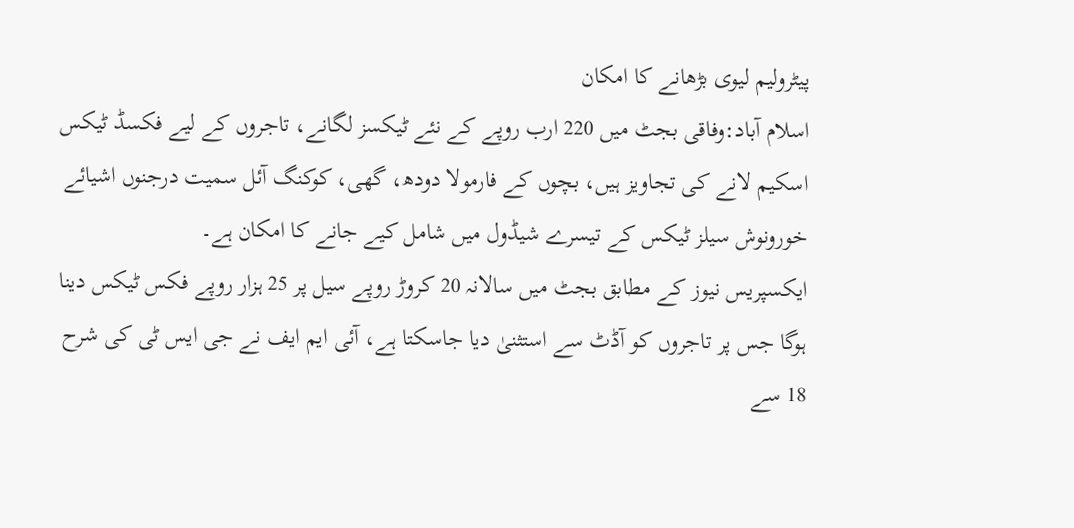پیٹرولیم لیوی بڑھانے کا امکان
اسلام آباد:وفاقی بجٹ میں 220 ارب روپے کے نئے ٹیکسز لگانے، تاجروں کے لیے فکسڈ ٹیکس اسکیم لانے کی تجاویز ہیں، بچوں کے فارمولا دودھ، گھی، کوکنگ آئل سمیت درجنوں اشیائے خورونوش سیلز ٹیکس کے تیسرے شیڈول میں شامل کیے جانے کا امکان ہے۔
ایکسپریس نیوز کے مطابق بجٹ میں سالانہ 20 کروڑ روپے سیل پر 25 ہزار روپے فکس ٹیکس دینا ہوگا جس پر تاجروں کو آڈٹ سے استثنیٰ دیا جاسکتا ہے، آئی ایم ایف نے جی ایس ٹی کی شرح 18 سے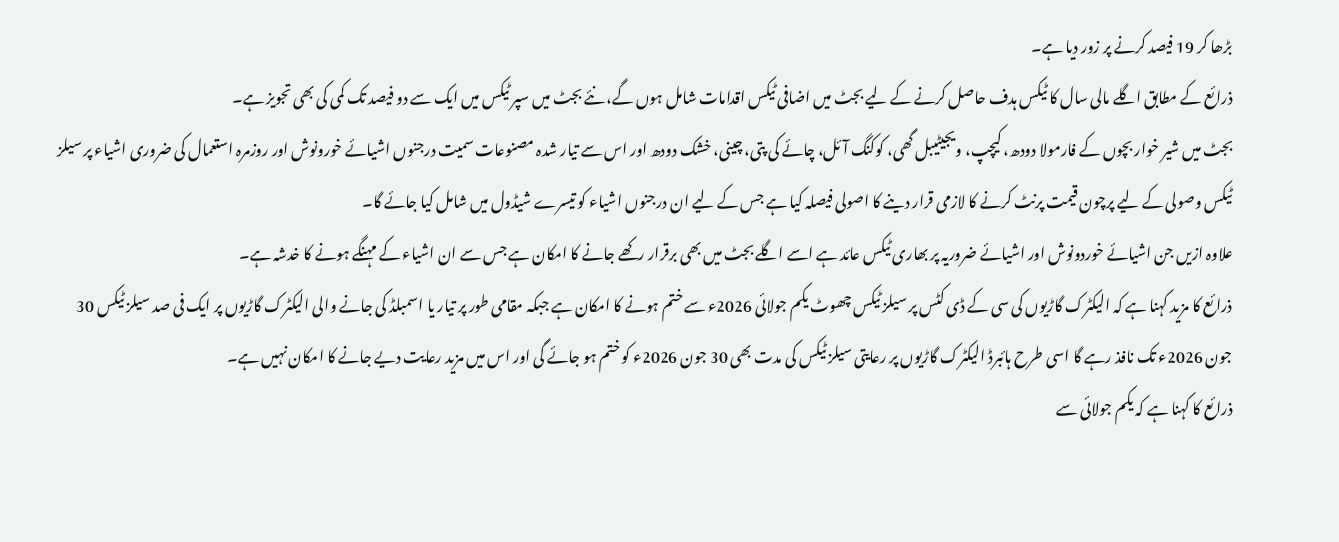بڑھا کر 19 فیصد کرنے پر زور دیا ہے۔
ذرائع کے مطابق اگلے مالی سال کا ٹیکس ہدف حاصل کرنے کے لیے بجٹ میں اضافی ٹیکس اقدامات شامل ہوں گے، نئے بجٹ میں سپر ٹیکس میں ایک سے دو فیصد تک کمی کی بھی تجویز ہے۔
بجٹ میں شیر خوار بچوں کے فارمولا دودھ، کیچپ، ویجیٹیبل گھی، کوکنگ آئل، چائے کی پتی، چینی، خشک دودھ اور اس سے تیار شدہ مصنوعات سمیت درجنوں اشیائے خورونوش اور روزمرہ استعمال کی ضروری اشیاء پر سیلز ٹیکس وصولی کے لیے پرچون قیمت پرنٹ کرنے کا لازمی قرار دینے کا اصولی فیصلہ کیا ہے جس کے لیے ان درجنوں اشیاء کو تیسرے شیڈول میں شامل کیا جائے گا۔
علاوہ ازیں جن اشیائے خوردونوش اور اشیائے ضروریہ پر بھاری ٹیکس عائد ہے اسے اگلے بجٹ میں بھی برقرار رکھے جانے کا امکان ہے جس سے ان اشیاء کے مہنگے ہونے کا خدشہ ہے۔
ذرائع کا مزید کہنا ہے کہ الیکٹرک گاڑیوں کی سی کے ڈی کٹس پر سیلز ٹیکس چھوٹ یکم جولائی 2026ء سے ختم ہونے کا امکان ہے جبکہ مقامی طور پر تیار یا اسمبلڈ کی جانے والی الیکٹرک گاڑیوں پر ایک فی صد سیلز ٹیکس 30 جون 2026ء تک نافذ رہے گا اسی طرح ہائبرڈ الیکٹرک گاڑیوں پر رعایتی سیلز ٹیکس کی مدت بھی 30 جون 2026ء کو ختم ہو جائے گی اور اس میں مزید رعایت دیے جانے کا امکان نہیں ہے۔
ذرائع کا کہنا ہے کہ یکم جولائی سے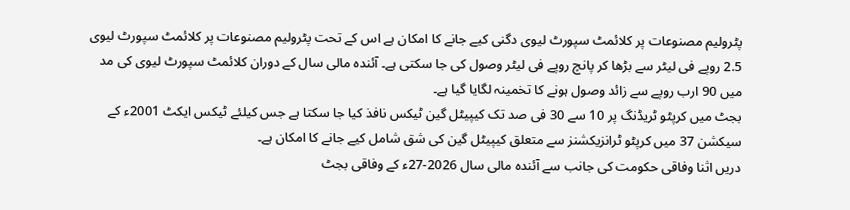پٹرولیم مصنوعات پر کلائمٹ سپورٹ لیوی دگنی کیے جانے کا امکان ہے اس کے تحت پٹرولیم مصنوعات پر کلائمٹ سپورٹ لیوی 2.5 روپے فی لیٹر سے بڑھا کر پانچ روپے فی لیٹر وصول کی جا سکتی ہے۔ آئندہ مالی سال کے دوران کلائمٹ سپورٹ لیوی کی مد میں 90 ارب روپے سے زائد وصول ہونے کا تخمینہ لگایا گیا ہے۔
بجٹ میں کرپٹو ٹریڈنگ پر 10 سے 30 فی صد تک کیپیٹل گین ٹیکس نافذ کیا جا سکتا ہے جس کیلئے ٹیکس ایکٹ 2001ء کے سیکشن 37 میں کرپٹو ٹرانزیکشنز سے متعلق کیپیٹل گین کی شق شامل کیے جانے کا امکان ہے۔
دریں اثنا وفاقی حکومت کی جانب سے آئندہ مالی سال 2026-27ء کے وفاقی بجٹ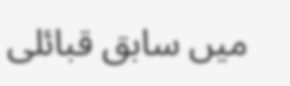میں سابق قبائلی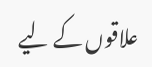علاقوں کے لیے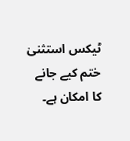ٹیکس استثنیٰ ختم کیے جانے کا امکان ہے۔